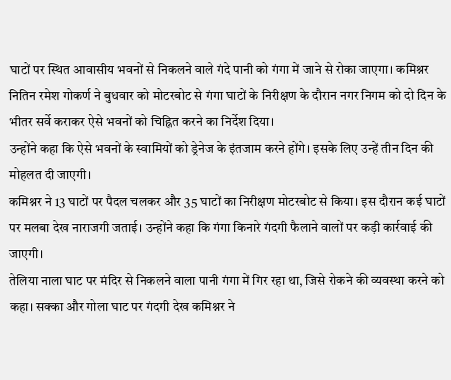घाटों पर स्थित आवासीय भवनों से निकलने वाले गंदे पानी को गंगा में जाने से रोका जाएगा। कमिश्नर नितिन रमेश गोकर्ण ने बुधवार को मोटरबोट से गंगा घाटों के निरीक्षण के दौरान नगर निगम को दो दिन के भीतर सर्वे कराकर ऐसे भवनों को चिह्नित करने का निर्देश दिया।
उन्होंने कहा कि ऐसे भवनों के स्वामियों को ड्रेनेज के इंतजाम करने होंगे। इसके लिए उन्हें तीन दिन की मोहलत दी जाएगी।
कमिश्नर ने 13 घाटों पर पैदल चलकर और 35 घाटों का निरीक्षण मोटरबोट से किया। इस दौरान कई घाटों पर मलबा देख नाराजगी जताई। उन्होंने कहा कि गंगा किनारे गंदगी फैलाने वालों पर कड़ी कार्रवाई की जाएगी।
तेलिया नाला घाट पर मंदिर से निकलने वाला पानी गंगा में गिर रहा था, जिसे रोकने की व्यवस्था करने को कहा। सक्का और गोला घाट पर गंदगी देख कमिश्नर ने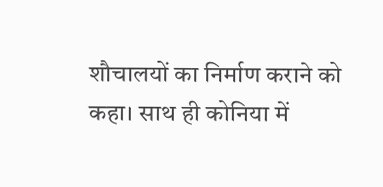शौचालयों का निर्माण कराने को कहा। साथ ही कोनिया में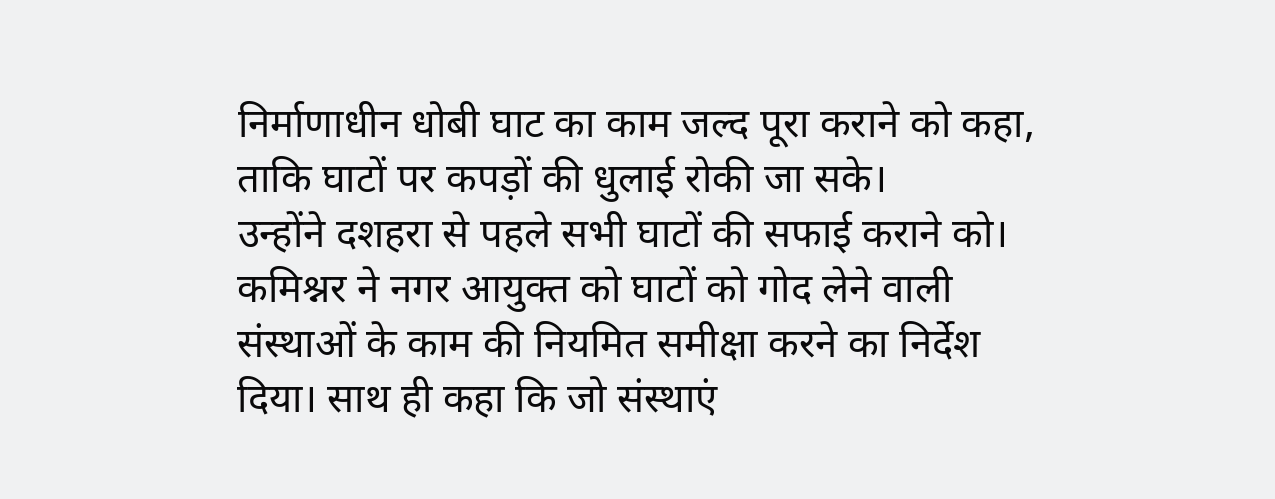निर्माणाधीन धोबी घाट का काम जल्द पूरा कराने को कहा, ताकि घाटों पर कपड़ों की धुलाई रोकी जा सके।
उन्होंने दशहरा से पहले सभी घाटों की सफाई कराने को। कमिश्नर ने नगर आयुक्त को घाटों को गोद लेने वाली संस्थाओं के काम की नियमित समीक्षा करने का निर्देश दिया। साथ ही कहा कि जो संस्थाएं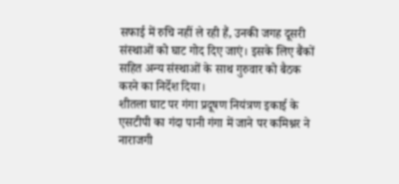सफाई में रुचि नहीं ले रही हैं, उनकी जगह दूसरी संस्थाओं को घाट गोद दिए जाएं। इसके लिए बैंकों सहित अन्य संस्थाओं के साथ गुरुवार को बैठक करने का निर्देश दिया।
शीतला घाट पर गंगा प्रदूषण नियंत्रण इकाई के एसटीपी का गंदा पानी गंगा में जाने पर कमिश्नर ने नाराजगी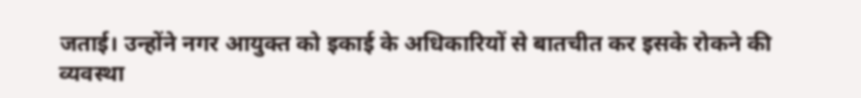जताई। उन्होंने नगर आयुक्त को इकाई के अधिकारियों से बातचीत कर इसके रोकने की व्यवस्था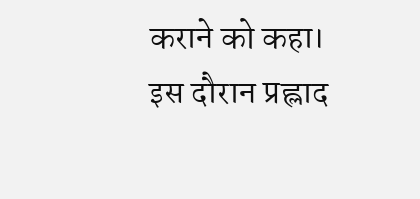कराने को कहा।
इस दौरान प्रह्लाद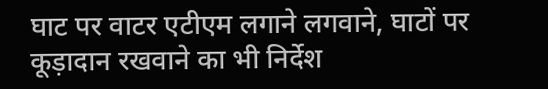घाट पर वाटर एटीएम लगाने लगवाने, घाटों पर कूड़ादान रखवाने का भी निर्देश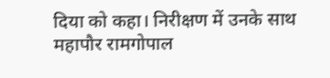दिया को कहा। निरीक्षण में उनके साथ महापौर रामगोपाल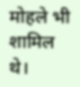मोहले भी शामिल थे।